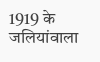1919 के जलियांवाला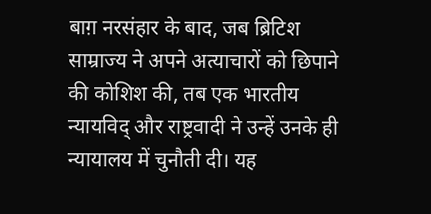बाग़ नरसंहार के बाद, जब ब्रिटिश साम्राज्य ने अपने अत्याचारों को छिपाने की कोशिश की, तब एक भारतीय न्यायविद् और राष्ट्रवादी ने उन्हें उनके ही न्यायालय में चुनौती दी। यह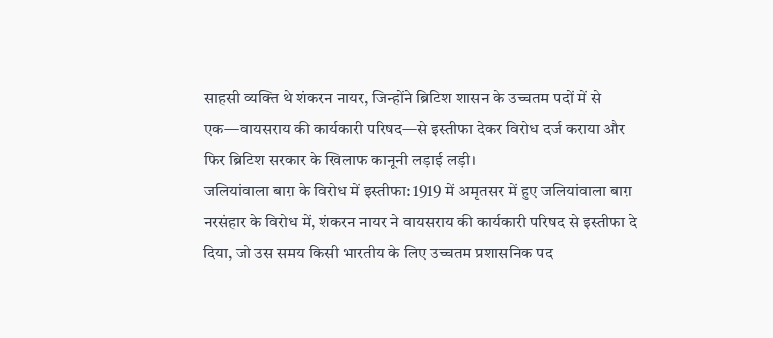साहसी व्यक्ति थे शंकरन नायर, जिन्होंने ब्रिटिश शासन के उच्चतम पदों में से एक—वायसराय की कार्यकारी परिषद—से इस्तीफा देकर विरोध दर्ज कराया और फिर ब्रिटिश सरकार के खिलाफ कानूनी लड़ाई लड़ी।
जलियांवाला बाग़ के विरोध में इस्तीफा: 1919 में अमृतसर में हुए जलियांवाला बाग़ नरसंहार के विरोध में, शंकरन नायर ने वायसराय की कार्यकारी परिषद से इस्तीफा दे दिया, जो उस समय किसी भारतीय के लिए उच्चतम प्रशासनिक पद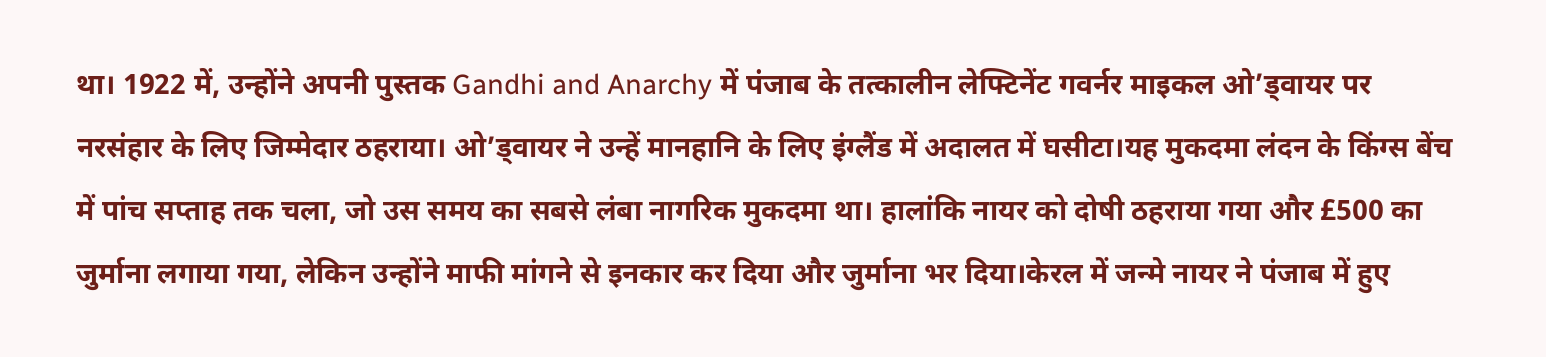था। 1922 में, उन्होंने अपनी पुस्तक Gandhi and Anarchy में पंजाब के तत्कालीन लेफ्टिनेंट गवर्नर माइकल ओ’ड्वायर पर नरसंहार के लिए जिम्मेदार ठहराया। ओ’ड्वायर ने उन्हें मानहानि के लिए इंग्लैंड में अदालत में घसीटा।यह मुकदमा लंदन के किंग्स बेंच में पांच सप्ताह तक चला, जो उस समय का सबसे लंबा नागरिक मुकदमा था। हालांकि नायर को दोषी ठहराया गया और £500 का जुर्माना लगाया गया, लेकिन उन्होंने माफी मांगने से इनकार कर दिया और जुर्माना भर दिया।केरल में जन्मे नायर ने पंजाब में हुए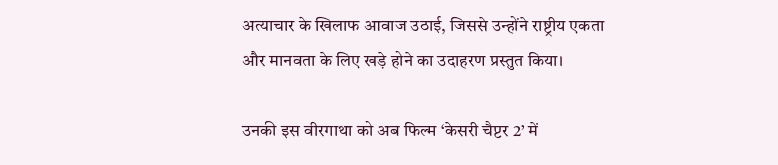अत्याचार के खिलाफ आवाज उठाई, जिससे उन्होंने राष्ट्रीय एकता और मानवता के लिए खड़े होने का उदाहरण प्रस्तुत किया।

उनकी इस वीरगाथा को अब फिल्म ‘केसरी चैप्टर 2’ में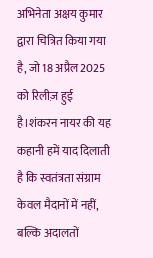अभिनेता अक्षय कुमार द्वारा चित्रित किया गया है, जो 18 अप्रैल 2025 को रिलीज़ हुई है।शंकरन नायर की यह कहानी हमें याद दिलाती है कि स्वतंत्रता संग्राम केवल मैदानों में नहीं, बल्कि अदालतों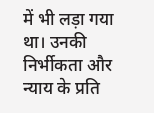में भी लड़ा गया था। उनकी निर्भीकता और न्याय के प्रति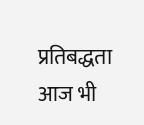प्रतिबद्धता आज भी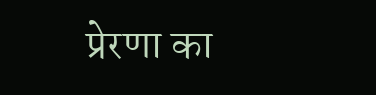प्रेरणा का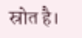स्रोत है।